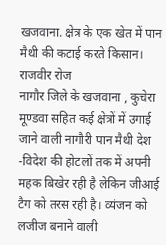खजवाना. क्षेत्र के एक खेत में पान मैथी की कटाई करते किसान।
राजवीर रोज
नागौर जिले के खजवाना , कुचेरा मूण्डवा सहित कई क्षेत्रों में उगाई जाने वाली नागौरी पान मैथी देश -विदेश की होटलों तक में अपनी महक बिखेर रही है लेकिन जीआई टैग को तरस रही है। व्यंजन को लजीज बनाने वाली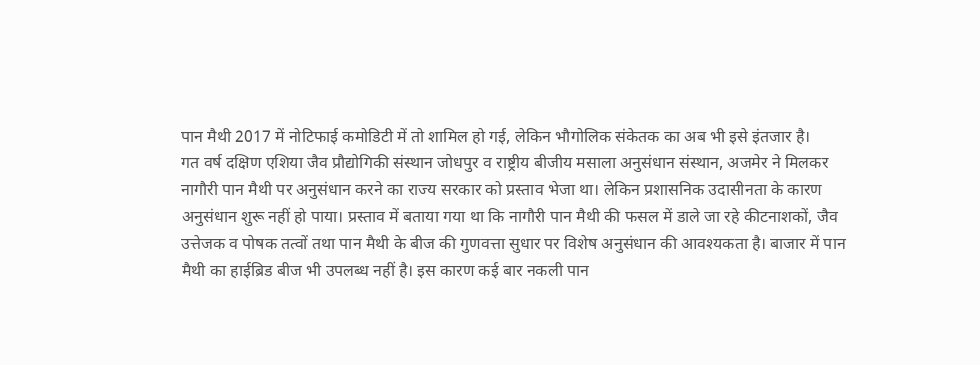पान मैथी 2017 में नोटिफाई कमोडिटी में तो शामिल हो गई, लेकिन भौगोलिक संकेतक का अब भी इसे इंतजार है।
गत वर्ष दक्षिण एशिया जैव प्रौद्योगिकी संस्थान जोधपुर व राष्ट्रीय बीजीय मसाला अनुसंधान संस्थान, अजमेर ने मिलकर नागौरी पान मैथी पर अनुसंधान करने का राज्य सरकार को प्रस्ताव भेजा था। लेकिन प्रशासनिक उदासीनता के कारण अनुसंधान शुरू नहीं हो पाया। प्रस्ताव में बताया गया था कि नागौरी पान मैथी की फसल में डाले जा रहे कीटनाशकों, जैव उत्तेजक व पोषक तत्वों तथा पान मैथी के बीज की गुणवत्ता सुधार पर विशेष अनुसंधान की आवश्यकता है। बाजार में पान मैथी का हाईब्रिड बीज भी उपलब्ध नहीं है। इस कारण कई बार नकली पान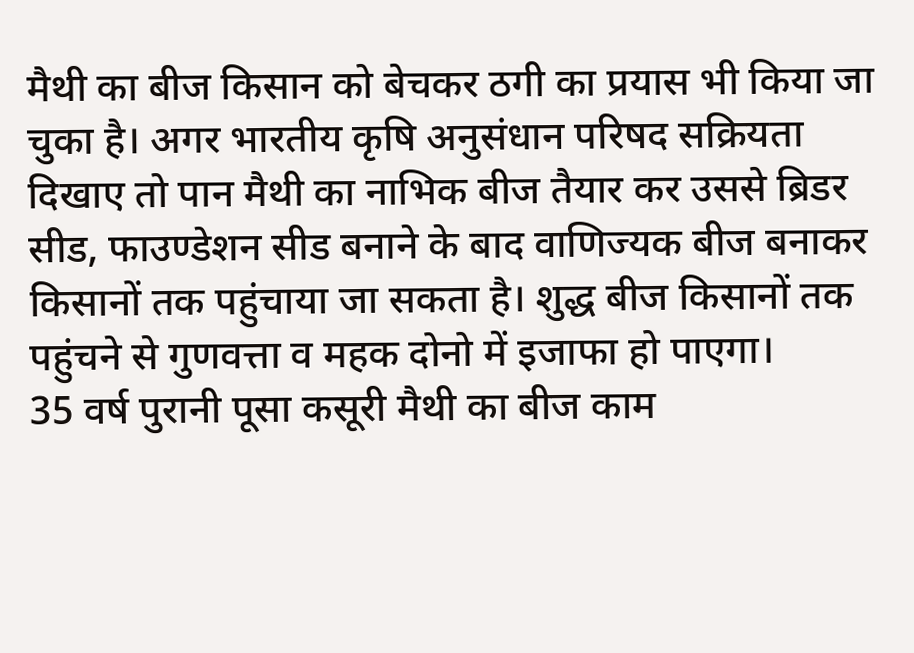मैथी का बीज किसान को बेचकर ठगी का प्रयास भी किया जा चुका है। अगर भारतीय कृषि अनुसंधान परिषद सक्रियता दिखाए तो पान मैथी का नाभिक बीज तैयार कर उससे ब्रिडर सीड, फाउण्डेशन सीड बनाने के बाद वाणिज्यक बीज बनाकर किसानों तक पहुंचाया जा सकता है। शुद्ध बीज किसानों तक पहुंचने से गुणवत्ता व महक दोनो में इजाफा हो पाएगा।
35 वर्ष पुरानी पूसा कसूरी मैथी का बीज काम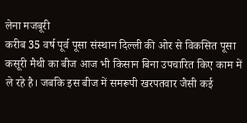लेना मजबूरी
करीब 35 वर्ष पूर्व पूसा संस्थान दिल्ली की ओर से विकसित पूसा कसूरी मैथी का बीज आज भी किसान बिना उपचारित किए काम में ले रहे है। जबकि इस बीज में समरूपी खरपतवार जैसी कई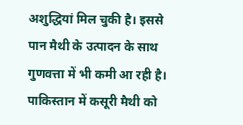अशुद्धियां मिल चुकी है। इससे पान मैथी के उत्पादन के साथ गुणवत्ता में भी कमी आ रही है।
पाकिस्तान में कसूरी मैथी को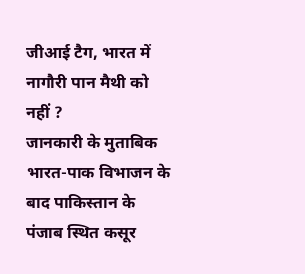जीआई टैग, भारत में नागौरी पान मैथी को नहीं ?
जानकारी के मुताबिक भारत-पाक विभाजन के बाद पाकिस्तान के पंजाब स्थित कसूर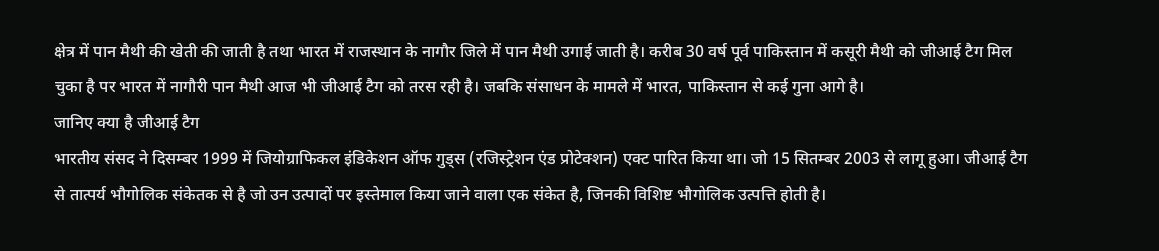क्षेत्र में पान मैथी की खेती की जाती है तथा भारत में राजस्थान के नागौर जिले में पान मैथी उगाई जाती है। करीब 30 वर्ष पूर्व पाकिस्तान में कसूरी मैथी को जीआई टैग मिल चुका है पर भारत में नागौरी पान मैथी आज भी जीआई टैग को तरस रही है। जबकि संसाधन के मामले में भारत, पाकिस्तान से कई गुना आगे है।
जानिए क्या है जीआई टैग
भारतीय संसद ने दिसम्बर 1999 में जियोग्राफिकल इंडिकेशन ऑफ गुड्स (रजिस्ट्रेशन एंड प्रोटेक्शन) एक्ट पारित किया था। जो 15 सितम्बर 2003 से लागू हुआ। जीआई टैग से तात्पर्य भौगोलिक संकेतक से है जो उन उत्पादों पर इस्तेमाल किया जाने वाला एक संकेत है, जिनकी विशिष्ट भौगोलिक उत्पत्ति होती है।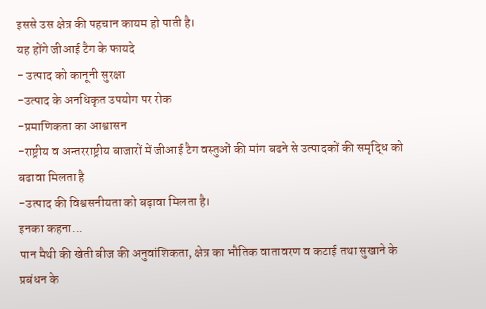इससे उस क्षेत्र की पहचान कायम हो पाती है।
यह होंगे जीआई टैग के फायदे
- उत्पाद को कानूनी सुरक्षा
-उत्पाद के अनधिकृत उपयोग पर रोक
-प्रमाणिकता का आश्वासन
-राष्ट्रीय व अन्तरराष्ट्रीय बाजारों में जीआई टैग वस्तुओं की मांग बढने से उत्पादकों की समृद्धि को बढावा मिलता है
-उत्पाद की विश्वसनीयता को बढ़ावा मिलता है।
इनका कहना...
पान मैथी की खेती बीज की अनुवांशिकता, क्षेत्र का भौतिक वातावरण व कटाई तथा सुखाने के प्रबंधन के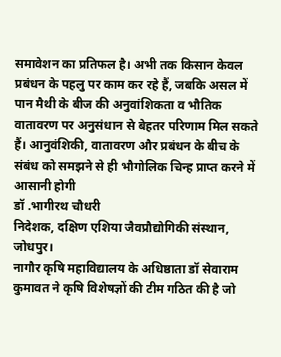समावेशन का प्रतिफल है। अभी तक किसान केवल प्रबंधन के पहलु पर काम कर रहे हैं, जबकि असल में पान मैथी के बीज की अनुवांशिकता व भौतिक वातावरण पर अनुसंधान से बेहतर परिणाम मिल सकते हैं। आनुवंशिकी, वातावरण और प्रबंधन के बीच के संबंध को समझने से ही भौगोलिक चिन्ह प्राप्त करने में आसानी होगी
डॉ .भागीरथ चौधरी
निदेशक, दक्षिण एशिया जैवप्रौद्योगिकी संस्थान, जोधपुर।
नागौर कृषि महाविद्यालय के अधिष्ठाता डॉ सेवाराम कुमावत ने कृषि विशेषज्ञों की टीम गठित की है जो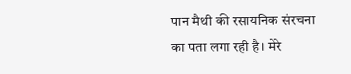पान मैथी की रसायनिक संरचना का पता लगा रही है। मेरे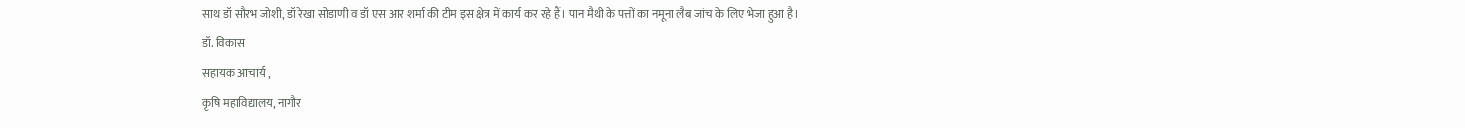साथ डॉ सौरभ जोशी, डॉ रेखा सोडाणी व डॉ एस आर शर्मा की टीम इस क्षेत्र में कार्य कर रहे हैं। पान मैथी के पत्तों का नमूना लैब जांच के लिए भेजा हुआ है।
डॉ. विकास
सहायक आचार्य ,
कृषि महाविद्यालय, नागौर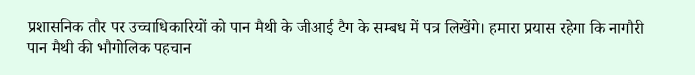प्रशासनिक तौर पर उच्चाधिकारियों को पान मैथी के जीआई टैग के सम्बध में पत्र लिखेंगे। हमारा प्रयास रहेगा कि नागौरी पान मैथी की भौगोलिक पहचान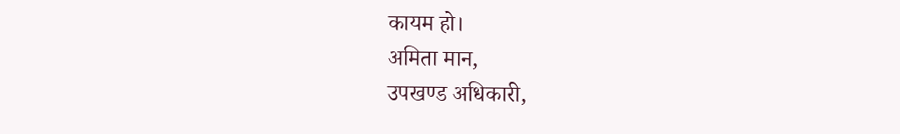कायम हो।
अमिता मान,
उपखण्ड अधिकारी,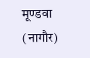मूण्डवा (नागौर)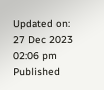Updated on:
27 Dec 2023 02:06 pm
Published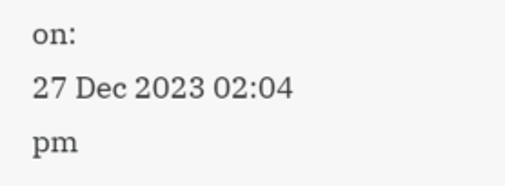on:
27 Dec 2023 02:04 pm